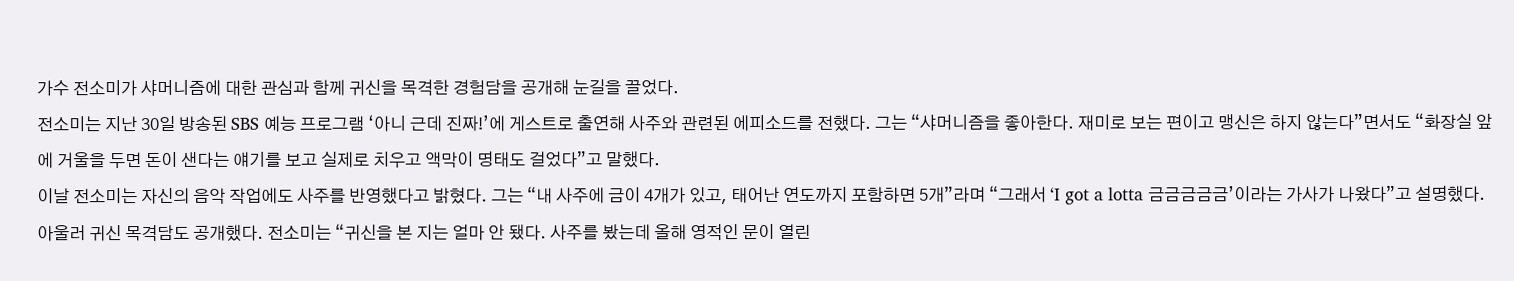가수 전소미가 샤머니즘에 대한 관심과 함께 귀신을 목격한 경험담을 공개해 눈길을 끌었다.
전소미는 지난 30일 방송된 SBS 예능 프로그램 ‘아니 근데 진짜!’에 게스트로 출연해 사주와 관련된 에피소드를 전했다. 그는 “샤머니즘을 좋아한다. 재미로 보는 편이고 맹신은 하지 않는다”면서도 “화장실 앞에 거울을 두면 돈이 샌다는 얘기를 보고 실제로 치우고 액막이 명태도 걸었다”고 말했다.
이날 전소미는 자신의 음악 작업에도 사주를 반영했다고 밝혔다. 그는 “내 사주에 금이 4개가 있고, 태어난 연도까지 포함하면 5개”라며 “그래서 ‘I got a lotta 금금금금금’이라는 가사가 나왔다”고 설명했다.
아울러 귀신 목격담도 공개했다. 전소미는 “귀신을 본 지는 얼마 안 됐다. 사주를 봤는데 올해 영적인 문이 열린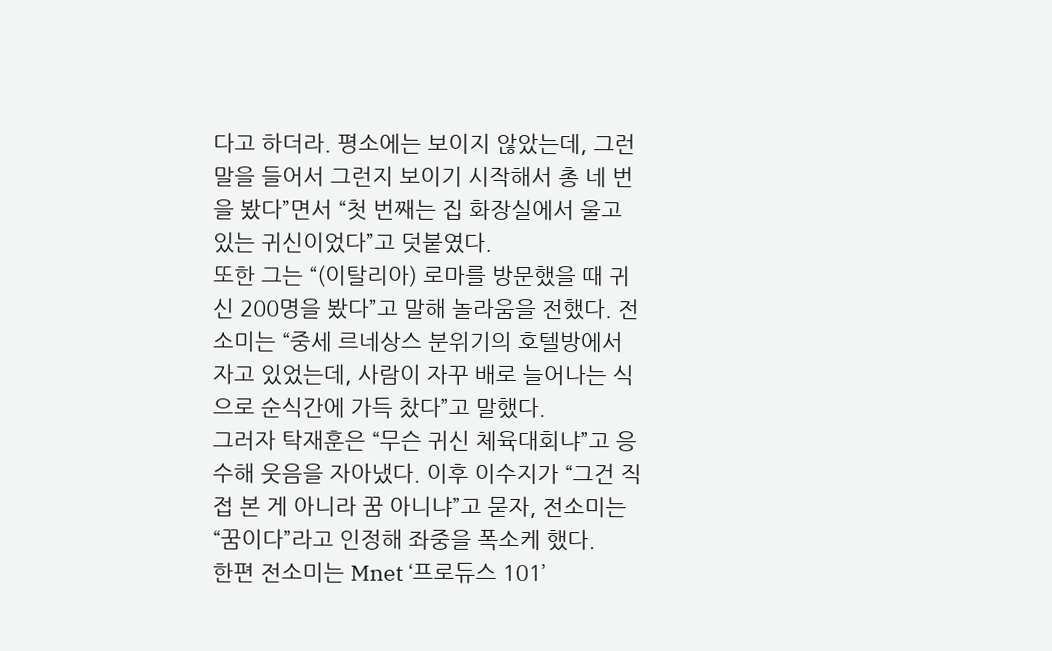다고 하더라. 평소에는 보이지 않았는데, 그런 말을 들어서 그런지 보이기 시작해서 총 네 번을 봤다”면서 “첫 번째는 집 화장실에서 울고 있는 귀신이었다”고 덧붙였다.
또한 그는 “(이탈리아) 로마를 방문했을 때 귀신 200명을 봤다”고 말해 놀라움을 전했다. 전소미는 “중세 르네상스 분위기의 호텔방에서 자고 있었는데, 사람이 자꾸 배로 늘어나는 식으로 순식간에 가득 찼다”고 말했다.
그러자 탁재훈은 “무슨 귀신 체육대회냐”고 응수해 웃음을 자아냈다. 이후 이수지가 “그건 직접 본 게 아니라 꿈 아니냐”고 묻자, 전소미는 “꿈이다”라고 인정해 좌중을 폭소케 했다.
한편 전소미는 Mnet ‘프로듀스 101’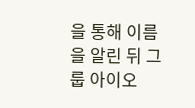을 통해 이름을 알린 뒤 그룹 아이오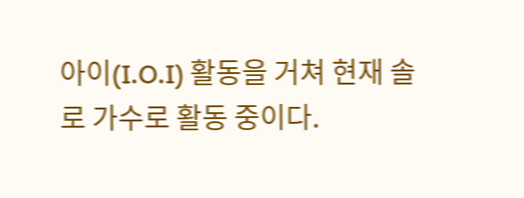아이(I.O.I) 활동을 거쳐 현재 솔로 가수로 활동 중이다.